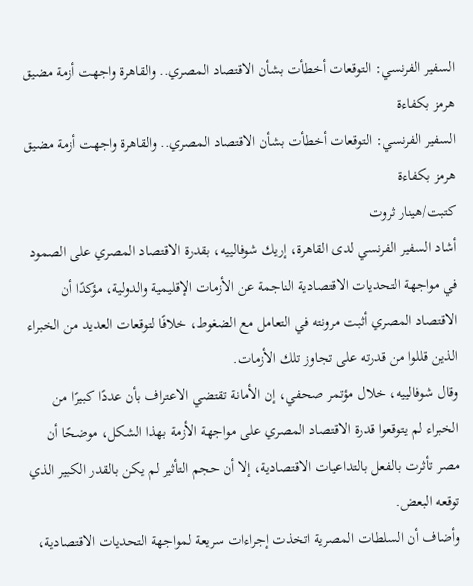السفير الفرنسي: التوقعات أخطأت بشأن الاقتصاد المصري.. والقاهرة واجهت أزمة مضيق هرمز بكفاءة
السفير الفرنسي: التوقعات أخطأت بشأن الاقتصاد المصري.. والقاهرة واجهت أزمة مضيق هرمز بكفاءة
كتبت/هينار ثروت
أشاد السفير الفرنسي لدى القاهرة، إريك شوفالييه، بقدرة الاقتصاد المصري على الصمود في مواجهة التحديات الاقتصادية الناجمة عن الأزمات الإقليمية والدولية، مؤكدًا أن الاقتصاد المصري أثبت مرونته في التعامل مع الضغوط، خلافًا لتوقعات العديد من الخبراء الذين قللوا من قدرته على تجاوز تلك الأزمات.
وقال شوفالييه، خلال مؤتمر صحفي، إن الأمانة تقتضي الاعتراف بأن عددًا كبيرًا من الخبراء لم يتوقعوا قدرة الاقتصاد المصري على مواجهة الأزمة بهذا الشكل، موضحًا أن مصر تأثرت بالفعل بالتداعيات الاقتصادية، إلا أن حجم التأثير لم يكن بالقدر الكبير الذي توقعه البعض.
وأضاف أن السلطات المصرية اتخذت إجراءات سريعة لمواجهة التحديات الاقتصادية،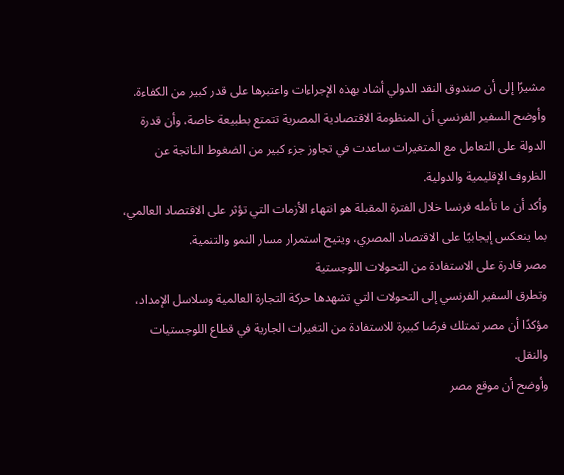مشيرًا إلى أن صندوق النقد الدولي أشاد بهذه الإجراءات واعتبرها على قدر كبير من الكفاءة.
وأوضح السفير الفرنسي أن المنظومة الاقتصادية المصرية تتمتع بطبيعة خاصة، وأن قدرة الدولة على التعامل مع المتغيرات ساعدت في تجاوز جزء كبير من الضغوط الناتجة عن الظروف الإقليمية والدولية.
وأكد أن ما تأمله فرنسا خلال الفترة المقبلة هو انتهاء الأزمات التي تؤثر على الاقتصاد العالمي، بما ينعكس إيجابيًا على الاقتصاد المصري، ويتيح استمرار مسار النمو والتنمية.
مصر قادرة على الاستفادة من التحولات اللوجستية
وتطرق السفير الفرنسي إلى التحولات التي تشهدها حركة التجارة العالمية وسلاسل الإمداد، مؤكدًا أن مصر تمتلك فرصًا كبيرة للاستفادة من التغيرات الجارية في قطاع اللوجستيات والنقل.
وأوضح أن موقع مصر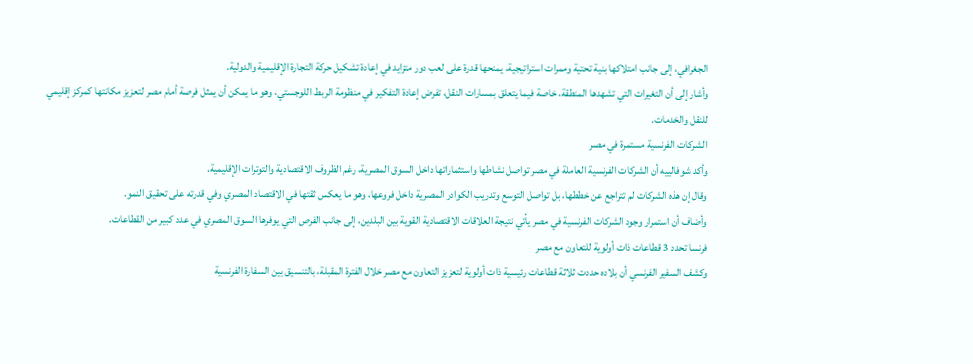الجغرافي، إلى جانب امتلاكها بنية تحتية وممرات استراتيجية، يمنحها قدرة على لعب دور متزايد في إعادة تشكيل حركة التجارة الإقليمية والدولية.
وأشار إلى أن التغيرات التي تشهدها المنطقة، خاصة فيما يتعلق بمسارات النقل، تفرض إعادة التفكير في منظومة الربط اللوجستي، وهو ما يمكن أن يمثل فرصة أمام مصر لتعزيز مكانتها كمركز إقليمي للنقل والخدمات.
الشركات الفرنسية مستمرة في مصر
وأكد شوفالييه أن الشركات الفرنسية العاملة في مصر تواصل نشاطها واستثماراتها داخل السوق المصرية، رغم الظروف الاقتصادية والتوترات الإقليمية.
وقال إن هذه الشركات لم تتراجع عن خططها، بل تواصل التوسع وتدريب الكوادر المصرية داخل فروعها، وهو ما يعكس ثقتها في الاقتصاد المصري وفي قدرته على تحقيق النمو.
وأضاف أن استمرار وجود الشركات الفرنسية في مصر يأتي نتيجة العلاقات الاقتصادية القوية بين البلدين، إلى جانب الفرص التي يوفرها السوق المصري في عدد كبير من القطاعات.
فرنسا تحدد 3 قطاعات ذات أولوية للتعاون مع مصر
وكشف السفير الفرنسي أن بلاده حددت ثلاثة قطاعات رئيسية ذات أولوية لتعزيز التعاون مع مصر خلال الفترة المقبلة، بالتنسيق بين السفارة الفرنسية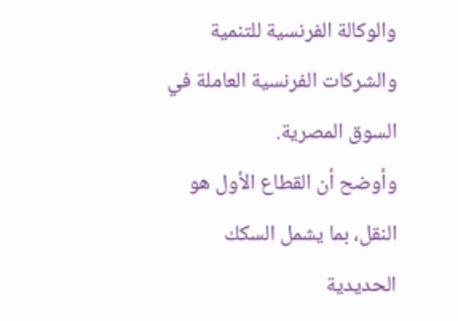والوكالة الفرنسية للتنمية والشركات الفرنسية العاملة في السوق المصرية.
وأوضح أن القطاع الأول هو النقل، بما يشمل السكك الحديدية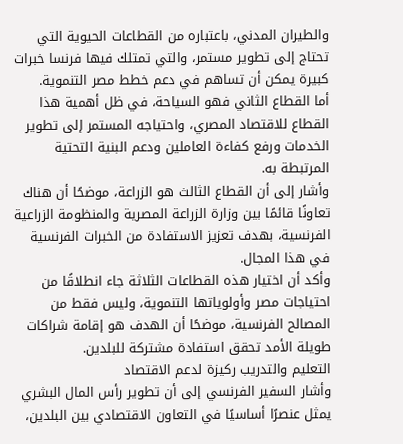والطيران المدني، باعتباره من القطاعات الحيوية التي تحتاج إلى تطوير مستمر، والتي تمتلك فيها فرنسا خبرات كبيرة يمكن أن تساهم في دعم خطط مصر التنموية.
أما القطاع الثاني فهو السياحة، في ظل أهمية هذا القطاع للاقتصاد المصري، واحتياجه المستمر إلى تطوير الخدمات ورفع كفاءة العاملين ودعم البنية التحتية المرتبطة به.
وأشار إلى أن القطاع الثالث هو الزراعة، موضحًا أن هناك تعاونًا قائمًا بين وزارة الزراعة المصرية والمنظومة الزراعية الفرنسية، بهدف تعزيز الاستفادة من الخبرات الفرنسية في هذا المجال.
وأكد أن اختيار هذه القطاعات الثلاثة جاء انطلاقًا من احتياجات مصر وأولوياتها التنموية، وليس فقط من المصالح الفرنسية، موضحًا أن الهدف هو إقامة شراكات طويلة الأمد تحقق استفادة مشتركة للبلدين.
التعليم والتدريب ركيزة لدعم الاقتصاد
وأشار السفير الفرنسي إلى أن تطوير رأس المال البشري يمثل عنصرًا أساسيًا في التعاون الاقتصادي بين البلدين،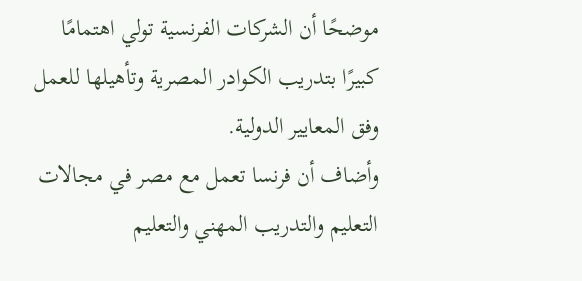موضحًا أن الشركات الفرنسية تولي اهتمامًا كبيرًا بتدريب الكوادر المصرية وتأهيلها للعمل وفق المعايير الدولية.
وأضاف أن فرنسا تعمل مع مصر في مجالات التعليم والتدريب المهني والتعليم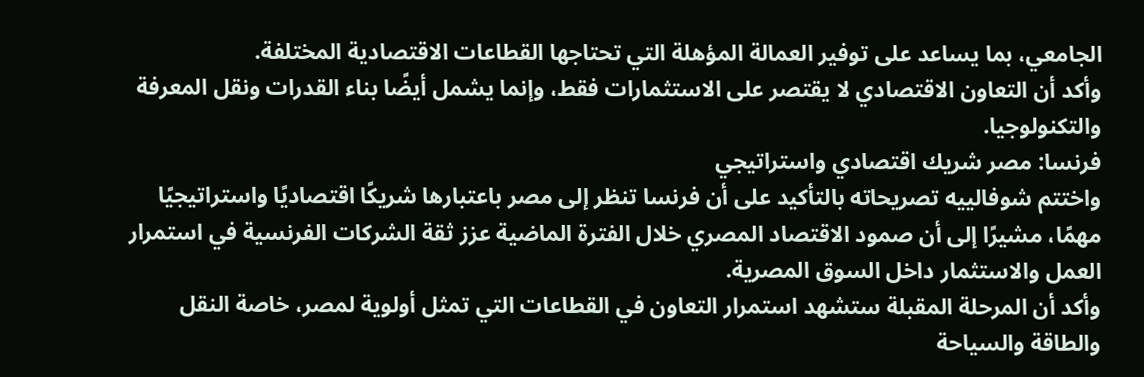الجامعي، بما يساعد على توفير العمالة المؤهلة التي تحتاجها القطاعات الاقتصادية المختلفة.
وأكد أن التعاون الاقتصادي لا يقتصر على الاستثمارات فقط، وإنما يشمل أيضًا بناء القدرات ونقل المعرفة والتكنولوجيا.
فرنسا: مصر شريك اقتصادي واستراتيجي
واختتم شوفالييه تصريحاته بالتأكيد على أن فرنسا تنظر إلى مصر باعتبارها شريكًا اقتصاديًا واستراتيجيًا مهمًا، مشيرًا إلى أن صمود الاقتصاد المصري خلال الفترة الماضية عزز ثقة الشركات الفرنسية في استمرار العمل والاستثمار داخل السوق المصرية.
وأكد أن المرحلة المقبلة ستشهد استمرار التعاون في القطاعات التي تمثل أولوية لمصر، خاصة النقل والطاقة والسياحة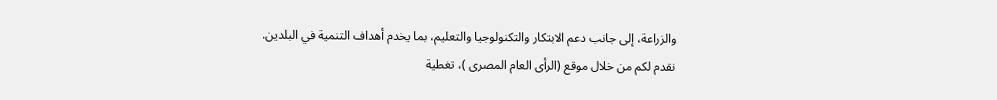والزراعة، إلى جانب دعم الابتكار والتكنولوجيا والتعليم، بما يخدم أهداف التنمية في البلدين.
نقدم لكم من خلال موقع (الرأى العام المصرى )، تغطية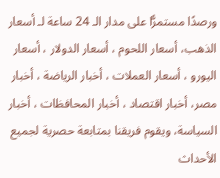ورصدًا مستمرًّا على مدار الـ 24 ساعة لـ أسعار الذهب، أسعار اللحوم ، أسعار الدولار ، أسعار اليورو ، أسعار العملات ، أخبار الرياضة ، أخبار مصر، أخبار اقتصاد ، أخبار المحافظات ، أخبار السياسة، ويقوم فريقنا بمتابعة حصرية لجميع الأحداث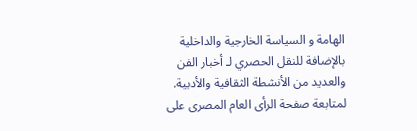الهامة و السياسة الخارجية والداخلية بالإضافة للنقل الحصري لـ أخبار الفن والعديد من الأنشطة الثقافية والأدبية.
لمتابعة صفحة الرأى العام المصرى على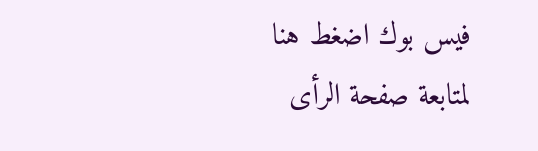فيس بوك اضغط هنا
لمتابعة صفحة الرأى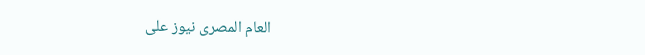العام المصرى نيوز على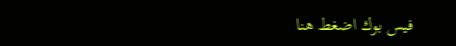فيس بوك اضغط هنا